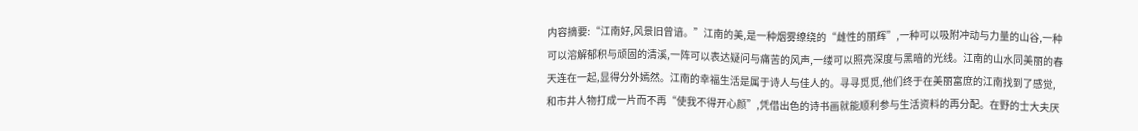内容摘要:“江南好,风景旧曾谙。”江南的美,是一种烟雾缭绕的“雌性的丽辉”,一种可以吸附冲动与力量的山谷,一种可以溶解郁积与顽固的清溪,一阵可以表达疑问与痛苦的风声,一缕可以照亮深度与黑暗的光线。江南的山水同美丽的春天连在一起,显得分外嫣然。江南的幸福生活是属于诗人与佳人的。寻寻觅觅,他们终于在美丽富庶的江南找到了感觉,和市井人物打成一片而不再“使我不得开心颜”,凭借出色的诗书画就能顺利参与生活资料的再分配。在野的士大夫厌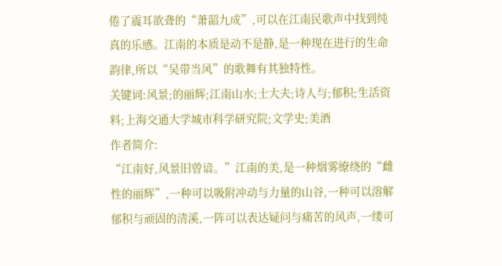倦了震耳欲聋的“萧韶九成”,可以在江南民歌声中找到纯真的乐感。江南的本质是动不是静,是一种现在进行的生命韵律,所以“吴带当风”的歌舞有其独特性。
关键词:风景;的丽辉;江南山水;士大夫;诗人与;郁积;生活资料;上海交通大学城市科学研究院;文学史;美酒
作者简介:
“江南好,风景旧曾谙。”江南的美,是一种烟雾缭绕的“雌性的丽辉”,一种可以吸附冲动与力量的山谷,一种可以溶解郁积与顽固的清溪,一阵可以表达疑问与痛苦的风声,一缕可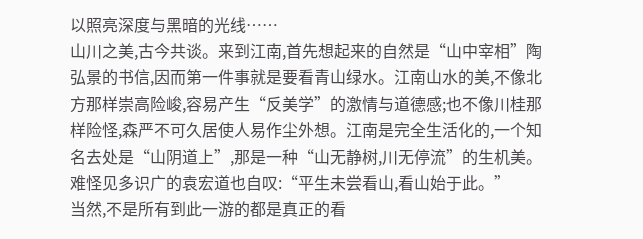以照亮深度与黑暗的光线……
山川之美,古今共谈。来到江南,首先想起来的自然是“山中宰相”陶弘景的书信,因而第一件事就是要看青山绿水。江南山水的美,不像北方那样崇高险峻,容易产生“反美学”的激情与道德感;也不像川桂那样险怪,森严不可久居使人易作尘外想。江南是完全生活化的,一个知名去处是“山阴道上”,那是一种“山无静树,川无停流”的生机美。难怪见多识广的袁宏道也自叹:“平生未尝看山,看山始于此。”
当然,不是所有到此一游的都是真正的看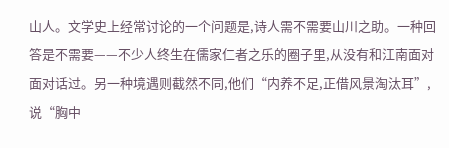山人。文学史上经常讨论的一个问题是,诗人需不需要山川之助。一种回答是不需要——不少人终生在儒家仁者之乐的圈子里,从没有和江南面对面对话过。另一种境遇则截然不同,他们“内养不足,正借风景淘汰耳”,说“胸中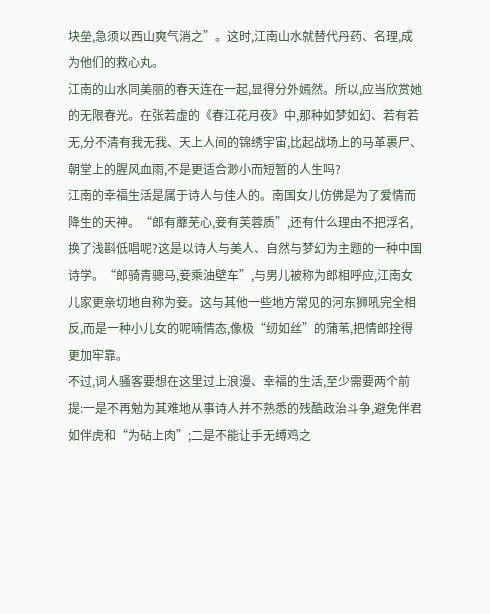块垒,急须以西山爽气消之”。这时,江南山水就替代丹药、名理,成为他们的救心丸。
江南的山水同美丽的春天连在一起,显得分外嫣然。所以,应当欣赏她的无限春光。在张若虚的《春江花月夜》中,那种如梦如幻、若有若无,分不清有我无我、天上人间的锦绣宇宙,比起战场上的马革裹尸、朝堂上的腥风血雨,不是更适合渺小而短暂的人生吗?
江南的幸福生活是属于诗人与佳人的。南国女儿仿佛是为了爱情而降生的天神。“郎有蘼芜心,妾有芙蓉质”,还有什么理由不把浮名,换了浅斟低唱呢?这是以诗人与美人、自然与梦幻为主题的一种中国诗学。“郎骑青骢马,妾乘油壁车”,与男儿被称为郎相呼应,江南女儿家更亲切地自称为妾。这与其他一些地方常见的河东狮吼完全相反,而是一种小儿女的呢喃情态,像极“纫如丝”的蒲苇,把情郎拴得更加牢靠。
不过,词人骚客要想在这里过上浪漫、幸福的生活,至少需要两个前提:一是不再勉为其难地从事诗人并不熟悉的残酷政治斗争,避免伴君如伴虎和“为砧上肉”;二是不能让手无缚鸡之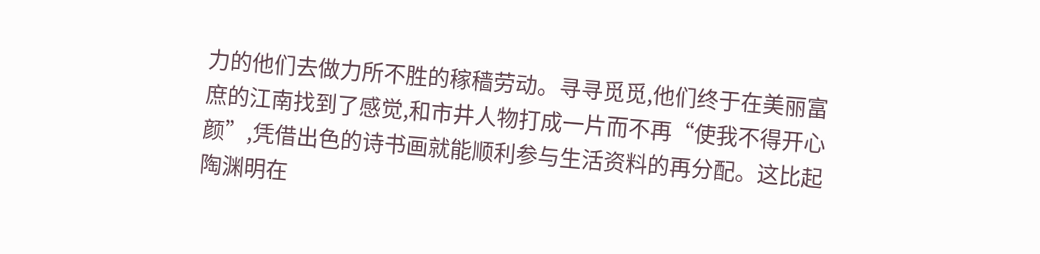力的他们去做力所不胜的稼穑劳动。寻寻觅觅,他们终于在美丽富庶的江南找到了感觉,和市井人物打成一片而不再“使我不得开心颜”,凭借出色的诗书画就能顺利参与生活资料的再分配。这比起陶渊明在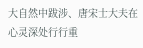大自然中跋涉、唐宋士大夫在心灵深处行行重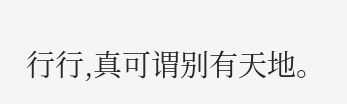行行,真可谓别有天地。